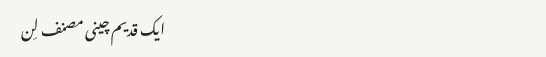ایک قدیم چینی مصنف لِن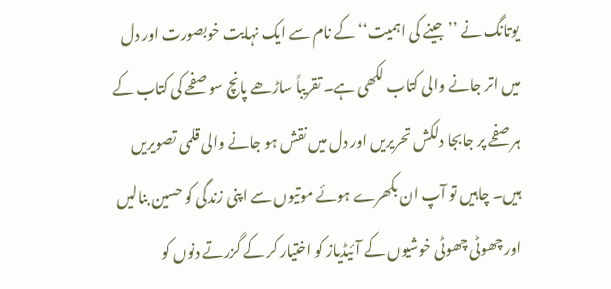یوتانگ نے ’’جینے کی اہمیت‘‘ کے نام سے ایک نہایت خوبصورت اور دل میں اتر جانے والی کتاب لکھی ہے۔ تقریباً ساڑھے پانچ سو صفحے کی کتاب کے ہر صفحے پر جابجا دلکش تحریریں اور دل میں نقش ہو جانے والی قلمی تصویریں ہیں۔ چاہیں تو آپ ان بکھرے ہوئے موتیوں سے اپنی زندگی کو حسین بنالیں اور چھوٹی چھوٹی خوشیوں کے آئیڈیاز کو اختیار کر کے گزرتے دنوں کو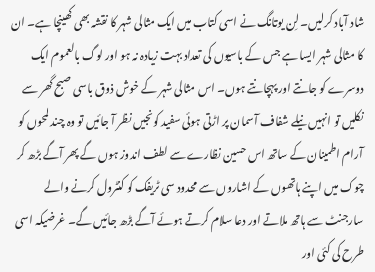شاد آباد کرلیں۔ لِن یوتانگ نے اسی کتاب میں ایک مثالی شہر کا نقشہ بھی کھینچا ہے۔ ان کا مثالی شہر ایسا ہے جس کے باسیوں کی تعداد بہت زیادہ نہ ہو اور لوگ بالعموم ایک دوسرے کو جانتے اور پہچانتے ہوں۔ اس مثالی شہر کے خوش ذوق باسی صبح گھر سے نکلیں تو انہیں نیلے شفاف آسمان پر اڑتی ہوئی سفید کونجیں نظر آ جائیں تو وہ چند لمحوں کو آرام اطمینان کے ساتھ اس حسین نظارے سے لطف اندوز ہوں گے پھر آگے بڑھ کر چوک میں اپنے ہاتھوں کے اشاروں سے محدود سی ٹریفک کو کنٹرول کرنے والے سارجنٹ سے ہاتھ ملاتے اور دعا سلام کرتے ہوئے آگے بڑھ جائیں گے۔ غرضیکہ اسی طرح کی کئی اور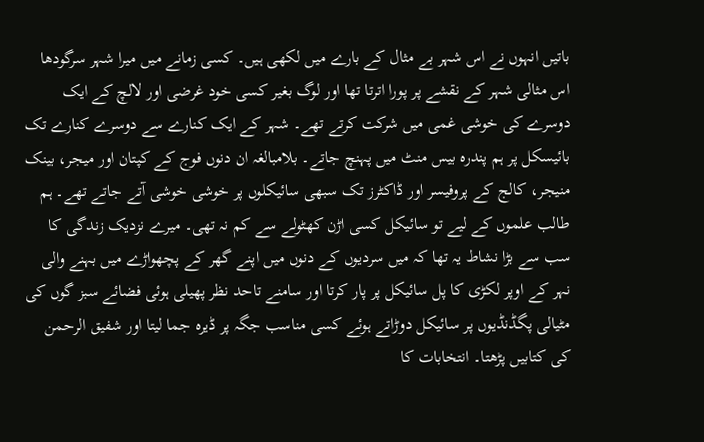باتیں انہوں نے اس شہر بے مثال کے بارے میں لکھی ہیں۔ کسی زمانے میں میرا شہر سرگودھا اس مثالی شہر کے نقشے پر پورا اترتا تھا اور لوگ بغیر کسی خود غرضی اور لالچ کے ایک دوسرے کی خوشی غمی میں شرکت کرتے تھے۔ شہر کے ایک کنارے سے دوسرے کنارے تک بائیسکل پر ہم پندرہ بیس منٹ میں پہنچ جاتے۔ بلامبالغہ ان دنوں فوج کے کپتان اور میجر، بینک منیجر، کالج کے پروفیسر اور ڈاکٹرز تک سبھی سائیکلوں پر خوشی خوشی آتے جاتے تھے۔ ہم طالب علموں کے لیے تو سائیکل کسی اڑن کھٹولے سے کم نہ تھی۔ میرے نزدیک زندگی کا سب سے بڑا نشاط یہ تھا کہ میں سردیوں کے دنوں میں اپنے گھر کے پچھواڑے میں بہنے والی نہر کے اوپر لکڑی کا پل سائیکل پر پار کرتا اور سامنے تاحد نظر پھیلی ہوئی فضائے سبز گوں کی مٹیالی پگڈنڈیوں پر سائیکل دوڑاتے ہوئے کسی مناسب جگہ پر ڈیرہ جما لیتا اور شفیق الرحمن کی کتابیں پڑھتا۔ انتخابات کا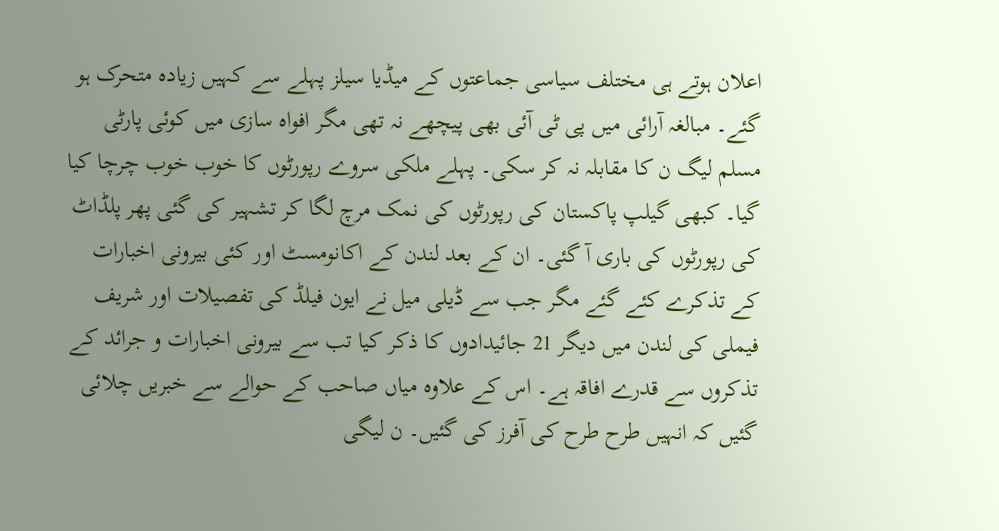اعلان ہوتے ہی مختلف سیاسی جماعتوں کے میڈیا سیلز پہلے سے کہیں زیادہ متحرک ہو گئے۔ مبالغہ آرائی میں پی ٹی آئی بھی پیچھے نہ تھی مگر افواہ سازی میں کوئی پارٹی مسلم لیگ ن کا مقابلہ نہ کر سکی۔ پہلے ملکی سروے رپورٹوں کا خوب خوب چرچا کیا گیا۔ کبھی گیلپ پاکستان کی رپورٹوں کی نمک مرچ لگا کر تشہیر کی گئی پھر پلڈاٹ کی رپورٹوں کی باری آ گئی۔ ان کے بعد لندن کے اکانومسٹ اور کئی بیرونی اخبارات کے تذکرے کئے گئے مگر جب سے ڈیلی میل نے ایون فیلڈ کی تفصیلات اور شریف فیملی کی لندن میں دیگر 21 جائیدادوں کا ذکر کیا تب سے بیرونی اخبارات و جرائد کے تذکروں سے قدرے افاقہ ہے۔ اس کے علاوہ میاں صاحب کے حوالے سے خبریں چلائی گئیں کہ انہیں طرح طرح کی آفرز کی گئیں۔ ن لیگی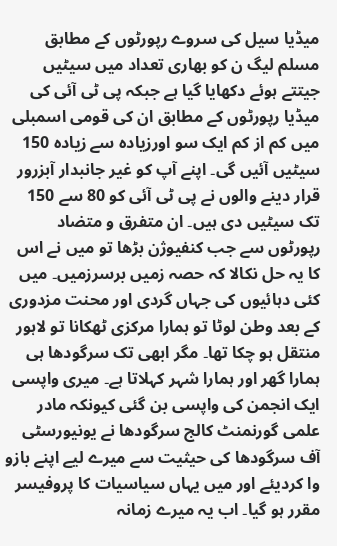میڈیا سیل کی سروے رپورٹوں کے مطابق مسلم لیگ ن کو بھاری تعداد میں سیٹیں جیتتے ہوئے دکھایا گیا ہے جبکہ پی ٹی آئی کی میڈیا رپورٹوں کے مطابق ان کی قومی اسمبلی میں کم از کم ایک سو اورزیادہ سے زیادہ 150 سیٹیں آئیں گی۔ اپنے آپ کو غیر جانبدار آبزرور قرار دینے والوں نے پی ٹی آئی کو 80 سے 150 تک سیٹیں دی ہیں۔ ان متفرق و متضاد رپورٹوں سے جب کنفیوژن بڑھا تو میں نے اس کا یہ حل نکالا کہ حصہ زمیں برسرزمیں۔ میں کئی دہائیوں کی جہاں گردی اور محنت مزدوری کے بعد وطن لوٹا تو ہمارا مرکزی ٹھکانا تو لاہور منتقل ہو چکا تھا۔ مگر ابھی تک سرگودھا ہی ہمارا گھر اور ہمارا شہر کہلاتا ہے۔ میری واپسی ایک انجمن کی واپسی بن گئی کیونکہ مادر علمی گورنمنٹ کالج سرگودھا نے یونیورسٹی آف سرگودھا کی حیثیت سے میرے لیے اپنے بازو وا کردیئے اور میں یہاں سیاسیات کا پروفیسر مقرر ہو گیا۔ اب یہ میرے زمانہ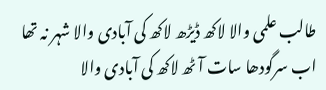طالب علمی والا لاکھ ڈیڑھ لاکھ کی آبادی والا شہر نہ تھا اب سرگودھا سات آٹھ لاکھ کی آبادی والا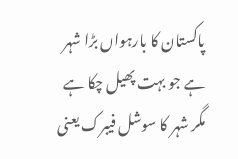پاکستان کا بارہواں بڑا شہر ہے جو بہت پھیل چکا ہے مگر شہر کا سوشل فیبرک یعنی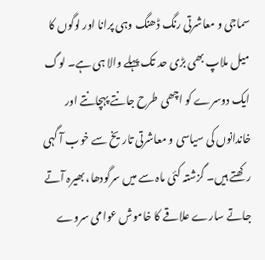سماجی و معاشرتی رنگ ڈھنگ وہی پرانا اور لوگوں کا میل ملاپ بھی بڑی حد تک پہلے والا ہی ہے۔ لوگ ایک دوسرے کو اچھی طرح جانتے پہچانتے اور خاندانوں کی سیاسی و معاشرتی تاریخ سے خوب آ گہی رکھتے ہیں۔ گزشتہ کئی ماہ سے میں سرگودھا، بھیرہ آتے جاتے سارے علاقے کا خاموش عوامی سروے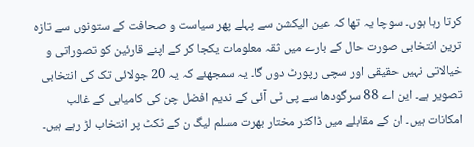کرتا رہا ہوں۔ سوچا یہ تھا کہ عین الیکشن سے پہلے پھر سیاست و صحافت کے ستونوں سے تازہ ترین انتخابی صورت حال کے بارے میں ثقہ معلومات یکجا کر کے اپنے قارئین کو تصوراتی و خیالاتی نہیں حقیقی اور سچی رپورٹ دوں گا۔ یہ سمجھئے کہ یہ 20 جولائی تک کی انتخابی تصویر ہے۔ این اے 88 سرگودھا سے پی ٹی آئی کے ندیم افضل چن کی کامیابی کے غالب امکانات ہیں۔ ان کے مقابلے میں ڈاکٹر مختار بھرت مسلم لیگ ن کے ٹکٹ پر انتخاب لڑ رہے ہیں۔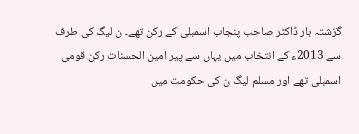گزشتہ بار ڈاکٹر صاحب پنجاب اسمبلی کے رکن تھے۔ ن لیگ کی طرف سے 2013ء کے انتخاب میں یہاں سے پیر امین الحسنات رکن قومی اسمبلی تھے اور مسلم لیگ ن کی حکومت میں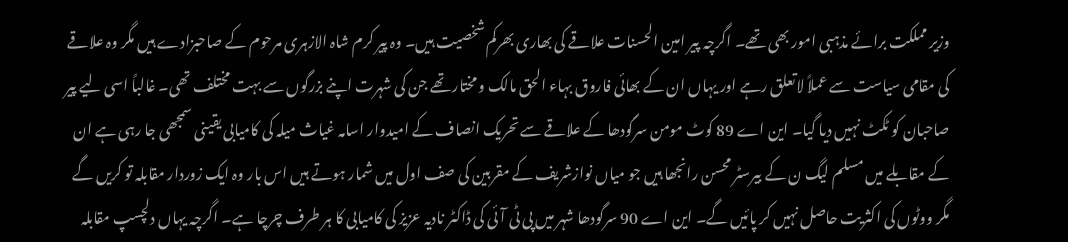وزیر مملکت برائے مذہبی امور بھی تھے۔ اگرچہ پیر امین الحسنات علاقے کی بھاری بھرکم شخصیت ہیں۔ وہ پیر کرم شاہ الازہری مرحوم کے صاحبزادے ہیں مگر وہ علاقے کی مقامی سیاست سے عملاً لاتعلق رہے اور یہاں ان کے بھائی فاروق بہاء الحق مالک و مختار تھے جن کی شہرت اپنے بزرگوں سے بہت مختلف تھی۔ غالباً اسی لیے پیر صاحبان کو ٹکٹ نہیں دیا گیا۔ این اے 89 کوٹ مومن سرگودھا کے علاقے سے تحریک انصاف کے امیدوار اسامہ غیاث میلہ کی کامیابی یقینی سمجھی جا رہی ہے ان کے مقابلے میں مسلم لیگ ن کے بیرسٹر محسن رانجھا ہیں جو میاں نوازشریف کے مقربین کی صف اول میں شمار ہوتے ہیں اس بار وہ ایک زوردار مقابلہ تو کریں گے مگر ووٹوں کی اکثریت حاصل نہیں کر پائیں گے۔ این اے 90 سرگودھا شہر میں پی ٹی آئی کی ڈاکٹر نادیہ عزیز کی کامیابی کا ہر طرف چرچا ہے۔ اگرچہ یہاں دلچسپ مقابلہ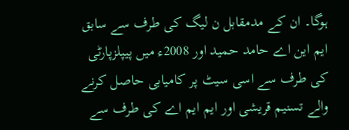ہوگا۔ ان کے مدمقابل ن لیگ کی طرف سے سابق ایم این اے حامد حمید اور 2008ء میں پیپلزپارٹی کی طرف سے اسی سیٹ پر کامیابی حاصل کرنے والے تسنیم قریشی اور ایم ایم اے کی طرف سے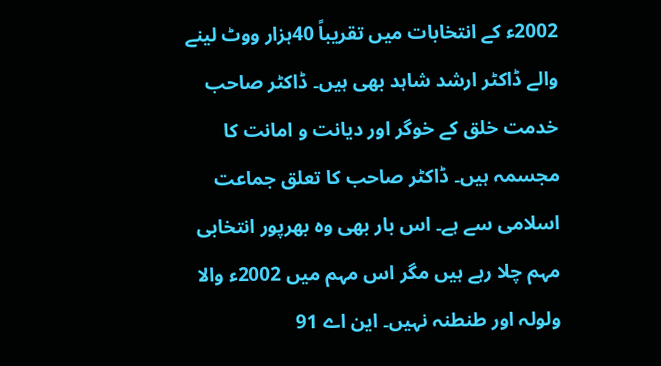2002ء کے انتخابات میں تقریباً 40ہزار ووٹ لینے والے ڈاکٹر ارشد شاہد بھی ہیں۔ ڈاکٹر صاحب خدمت خلق کے خوگر اور دیانت و امانت کا مجسمہ ہیں۔ ڈاکٹر صاحب کا تعلق جماعت اسلامی سے ہے۔ اس بار بھی وہ بھرپور انتخابی مہم چلا رہے ہیں مگر اس مہم میں 2002ء والا ولولہ اور طنطنہ نہیں۔ این اے 91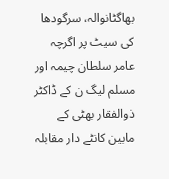بھاگٹانوالہ، سرگودھا کی سیٹ پر اگرچہ عامر سلطان چیمہ اور مسلم لیگ ن کے ڈاکٹر ذوالفقار بھٹی کے مابین کانٹے دار مقابلہ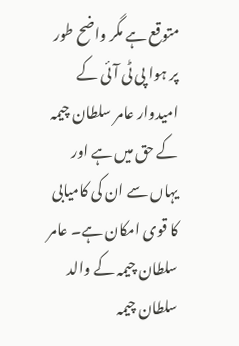متوقع ہے مگر واضح طور پر ہوا پی ٹی آئی کے امیدوار عامر سلطان چیمہ کے حق میں ہے اور یہاں سے ان کی کامیابی کا قوی امکان ہے۔ عامر سلطان چیمہ کے والد سلطان چیمہ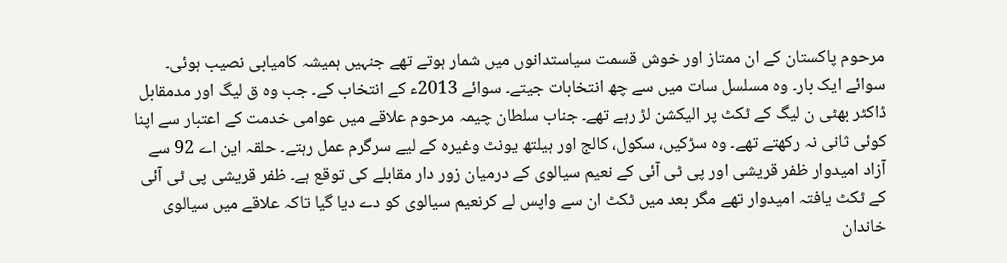مرحوم پاکستان کے ان ممتاز اور خوش قسمت سیاستدانوں میں شمار ہوتے تھے جنہیں ہمیشہ کامیابی نصیب ہوئی۔ سوائے ایک بار۔ وہ مسلسل سات میں سے چھ انتخابات جیتے۔ سوائے 2013ء کے انتخاب کے۔ جب وہ ق لیگ اور مدمقابل ڈاکٹر بھٹی ن لیگ کے ٹکٹ پر الیکشن لڑ رہے تھے۔ جناب سلطان چیمہ مرحوم علاقے میں عوامی خدمت کے اعتبار سے اپنا کوئی ثانی نہ رکھتے تھے۔ وہ سڑکیں، سکول، کالج اور ہیلتھ یونٹ وغیرہ کے لیے سرگرم عمل رہتے۔ حلقہ این اے 92 سے آزاد امیدوار ظفر قریشی اور پی ٹی آئی کے نعیم سیالوی کے درمیان زور دار مقابلے کی توقع ہے۔ ظفر قریشی پی ٹی آئی کے ٹکٹ یافتہ امیدوار تھے مگر بعد میں ٹکٹ ان سے واپس لے کرنعیم سیالوی کو دے دیا گیا تاکہ علاقے میں سیالوی خاندان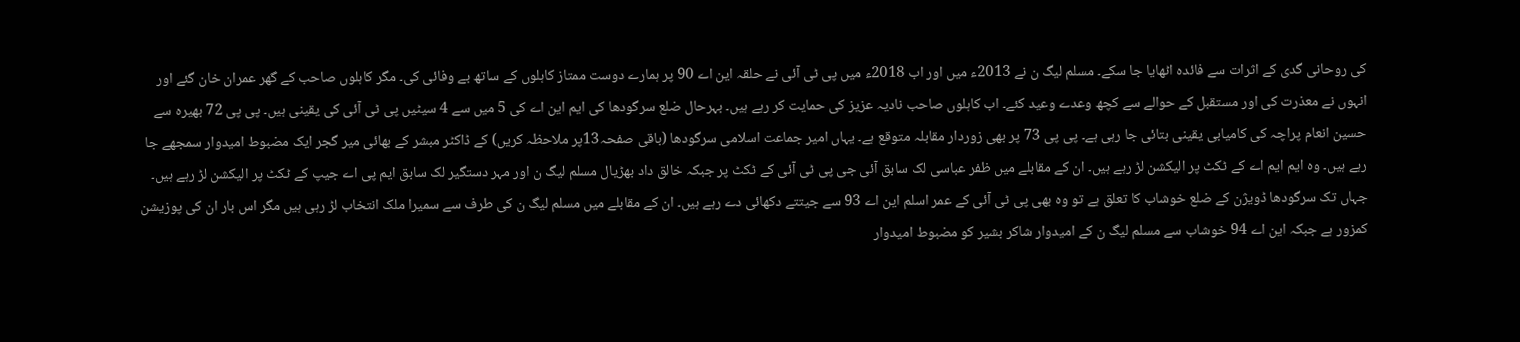کی روحانی گدی کے اثرات سے فائدہ اٹھایا جا سکے۔ مسلم لیگ ن نے 2013ء میں اور اب 2018ء میں پی ٹی آئی نے حلقہ این اے 90 پر ہمارے دوست ممتاز کاہلوں کے ساتھ بے وفائی کی۔ مگر کاہلوں صاحب کے گھر عمران خان گئے اور انہوں نے معذرت کی اور مستقبل کے حوالے سے کچھ وعدے وعید کئے۔ اب کاہلوں صاحب نادیہ عزیز کی حمایت کر رہے ہیں۔ بہرحال ضلع سرگودھا کی ایم این اے کی 5 میں سے 4 سیٹیں پی ٹی آئی کی یقینی ہیں۔ پی پی 72 بھیرہ سے حسین انعام پراچہ کی کامیابی یقینی بتائی جا رہی ہے۔ پی پی 73 پر بھی زوردار مقابلہ متوقع ہے۔ یہاں امیر جماعت اسلامی سرگودھا (باقی صفحہ13پر ملاحظہ کریں) کے ڈاکٹر مبشر کے بھائی میر گجر ایک مضبوط امیدوار سمجھے جا رہے ہیں۔ وہ ایم ایم اے کے ٹکٹ پر الیکشن لڑ رہے ہیں۔ ان کے مقابلے میں ظفر عباسی لک سابق آئی جی پی ٹی آئی کے ٹکٹ پر جبکہ خالق داد بھڑیال مسلم لیگ ن اور مہر دستگیر لک سابق ایم پی اے جیپ کے ٹکٹ پر الیکشن لڑ رہے ہیں۔ جہاں تک سرگودھا ڈویژن کے ضلع خوشاب کا تعلق ہے تو وہ بھی پی ٹی آئی کے عمر اسلم این اے 93 سے جیتتے دکھائی دے رہے ہیں۔ ان کے مقابلے میں مسلم لیگ ن کی طرف سے سمیرا ملک انتخاب لڑ رہی ہیں مگر اس بار ان کی پوزیشن کمزور ہے جبکہ این اے 94 خوشاب سے مسلم لیگ ن کے امیدوار شاکر بشیر کو مضبوط امیدوار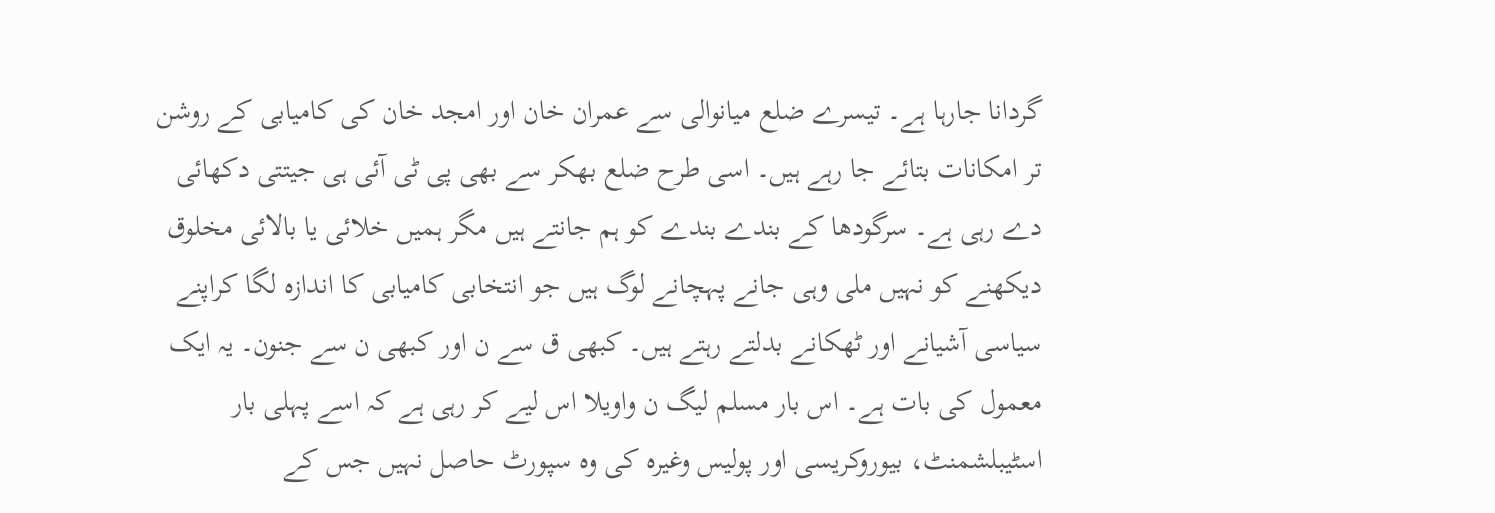گردانا جارہا ہے۔ تیسرے ضلع میانوالی سے عمران خان اور امجد خان کی کامیابی کے روشن تر امکانات بتائے جا رہے ہیں۔ اسی طرح ضلع بھکر سے بھی پی ٹی آئی ہی جیتتی دکھائی دے رہی ہے۔ سرگودھا کے بندے بندے کو ہم جانتے ہیں مگر ہمیں خلائی یا بالائی مخلوق دیکھنے کو نہیں ملی وہی جانے پہچانے لوگ ہیں جو انتخابی کامیابی کا اندازہ لگا کراپنے سیاسی آشیانے اور ٹھکانے بدلتے رہتے ہیں۔ کبھی ق سے ن اور کبھی ن سے جنون۔ یہ ایک معمول کی بات ہے۔ اس بار مسلم لیگ ن واویلا اس لیے کر رہی ہے کہ اسے پہلی بار اسٹیبلشمنٹ، بیوروکریسی اور پولیس وغیرہ کی وہ سپورٹ حاصل نہیں جس کے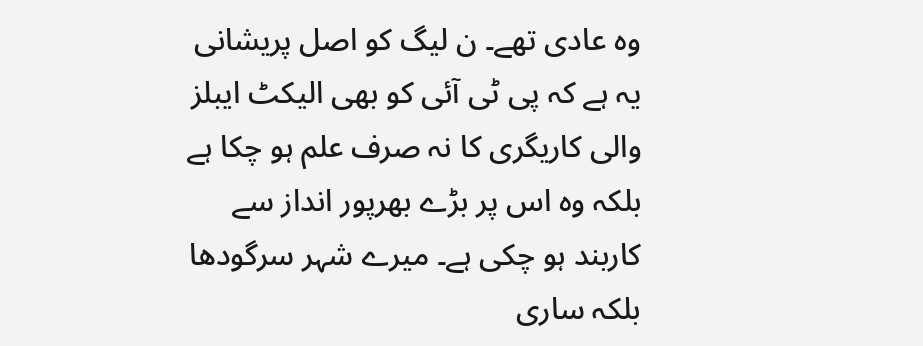وہ عادی تھے۔ ن لیگ کو اصل پریشانی یہ ہے کہ پی ٹی آئی کو بھی الیکٹ ایبلز والی کاریگری کا نہ صرف علم ہو چکا ہے بلکہ وہ اس پر بڑے بھرپور انداز سے کاربند ہو چکی ہے۔ میرے شہر سرگودھا بلکہ ساری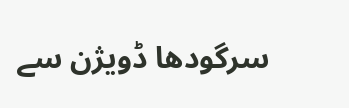سرگودھا ڈویژن سے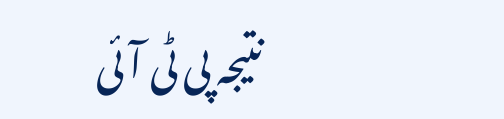نتیجہ پی ٹی آئی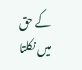کے حق میں نکلتا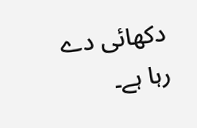دکھائی دے رہا ہے۔